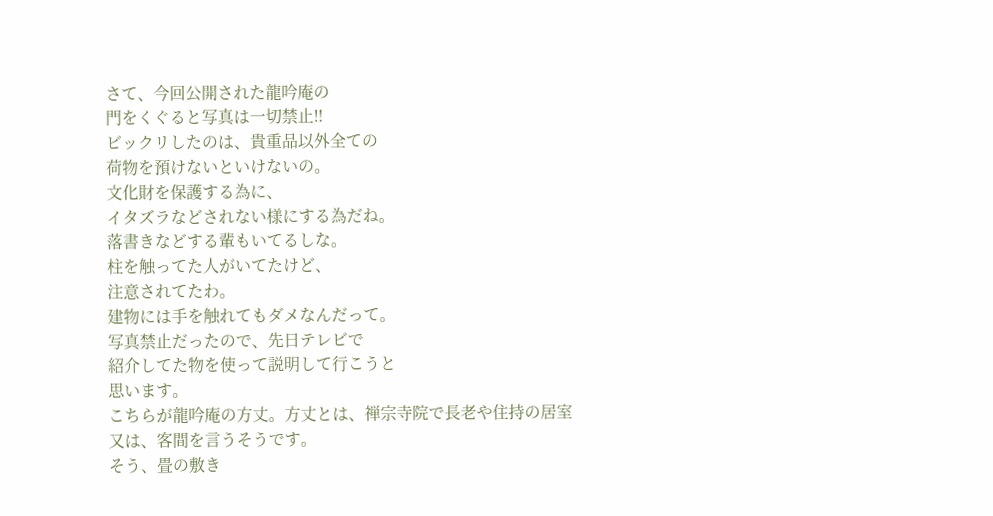さて、今回公開された龍吟庵の
門をくぐると写真は一切禁止‼
ビックリしたのは、貴重品以外全ての
荷物を預けないといけないの。
文化財を保護する為に、
イタズラなどされない様にする為だね。
落書きなどする輩もいてるしな。
柱を触ってた人がいてたけど、
注意されてたわ。
建物には手を触れてもダメなんだって。
写真禁止だったので、先日テレビで
紹介してた物を使って説明して行こうと
思います。
こちらが龍吟庵の方丈。方丈とは、禅宗寺院で長老や住持の居室
又は、客間を言うそうです。
そう、畳の敷き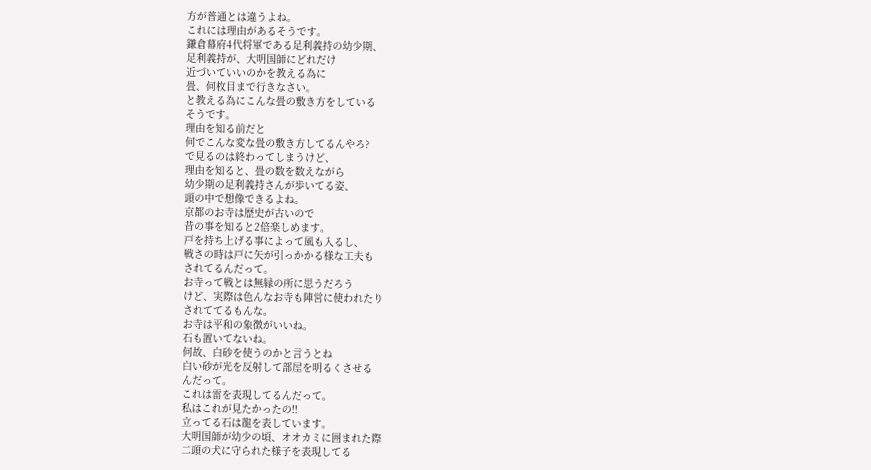方が普通とは違うよね。
これには理由があるそうです。
鎌倉幕府4代将軍である足利義持の幼少期、
足利義持が、大明国師にどれだけ
近づいていいのかを教える為に
畳、何枚目まで行きなさい。
と教える為にこんな畳の敷き方をしている
そうです。
理由を知る前だと
何でこんな変な畳の敷き方してるんやろ?
で見るのは終わってしまうけど、
理由を知ると、畳の数を数えながら
幼少期の足利義持さんが歩いてる姿、
頭の中で想像できるよね。
京都のお寺は歴史が古いので
昔の事を知ると2倍楽しめます。
戸を持ち上げる事によって風も入るし、
戦さの時は戸に矢が引っかかる様な工夫も
されてるんだって。
お寺って戦とは無縁の所に思うだろう
けど、実際は色んなお寺も陣営に使われたり
されててるもんな。
お寺は平和の象徴がいいね。
石も置いてないね。
何故、白砂を使うのかと言うとね
白い砂が光を反射して部屋を明るくさせる
んだって。
これは雷を表現してるんだって。
私はこれが見たかったの‼
立ってる石は龍を表しています。
大明国師が幼少の頃、オオカミに囲まれた際
二頭の犬に守られた様子を表現してる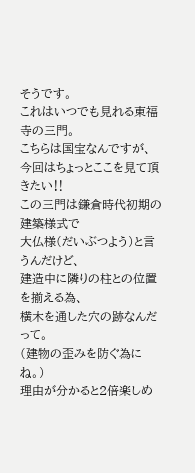そうです。
これはいつでも見れる東福寺の三門。
こちらは国宝なんですが、
今回はちょっとここを見て頂きたい‼
この三門は鎌倉時代初期の建築様式で
大仏様(だいぶつよう)と言うんだけど、
建造中に隣りの柱との位置を揃える為、
横木を通した穴の跡なんだって。
(建物の歪みを防ぐ為にね。)
理由が分かると2倍楽しめ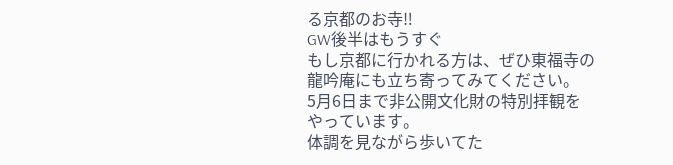る京都のお寺‼
GW後半はもうすぐ
もし京都に行かれる方は、ぜひ東福寺の
龍吟庵にも立ち寄ってみてください。
5月6日まで非公開文化財の特別拝観を
やっています。
体調を見ながら歩いてた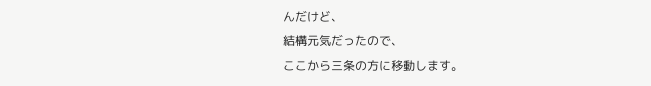んだけど、
結構元気だったので、
ここから三条の方に移動します。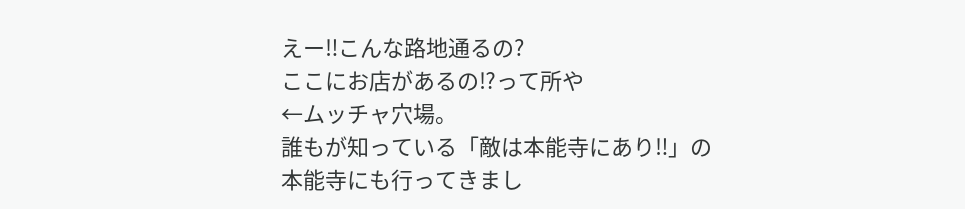えー‼こんな路地通るの?
ここにお店があるの⁉って所や
←ムッチャ穴場。
誰もが知っている「敵は本能寺にあり‼」の
本能寺にも行ってきまし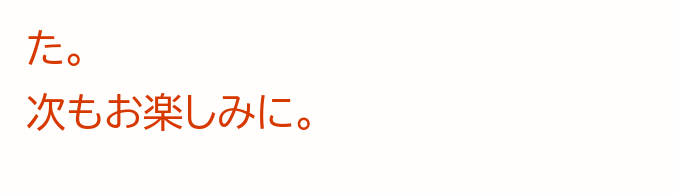た。
次もお楽しみに。